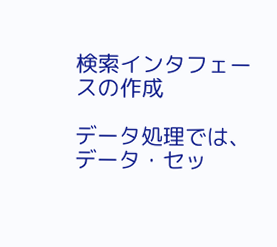検索インタフェースの作成

データ処理では、データ・セッ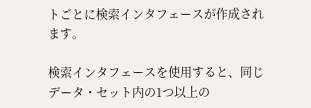トごとに検索インタフェースが作成されます。

検索インタフェースを使用すると、同じデータ・セット内の1つ以上の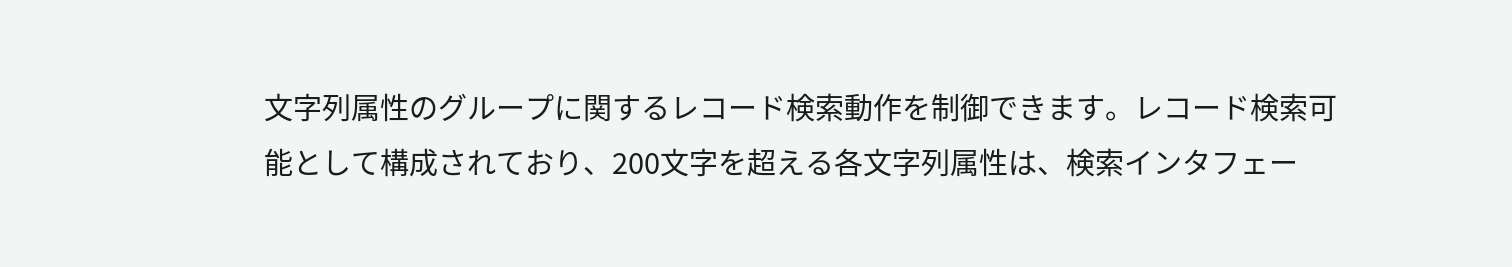文字列属性のグループに関するレコード検索動作を制御できます。レコード検索可能として構成されており、200文字を超える各文字列属性は、検索インタフェー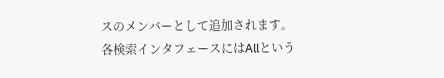スのメンバーとして追加されます。各検索インタフェースにはAllという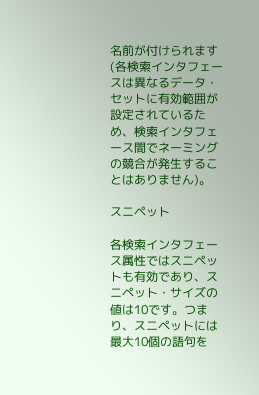名前が付けられます(各検索インタフェースは異なるデータ・セットに有効範囲が設定されているため、検索インタフェース間でネーミングの競合が発生することはありません)。

スニペット

各検索インタフェース属性ではスニペットも有効であり、スニペット・サイズの値は10です。つまり、スニペットには最大10個の語句を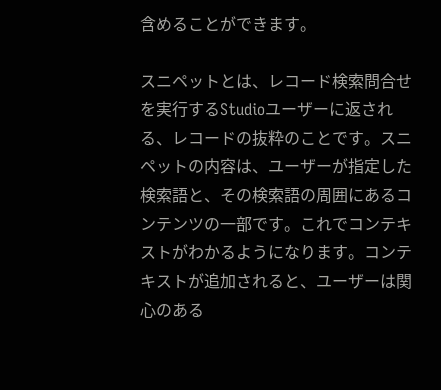含めることができます。

スニペットとは、レコード検索問合せを実行するStudioユーザーに返される、レコードの抜粋のことです。スニペットの内容は、ユーザーが指定した検索語と、その検索語の周囲にあるコンテンツの一部です。これでコンテキストがわかるようになります。コンテキストが追加されると、ユーザーは関心のある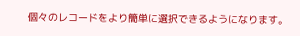個々のレコードをより簡単に選択できるようになります。